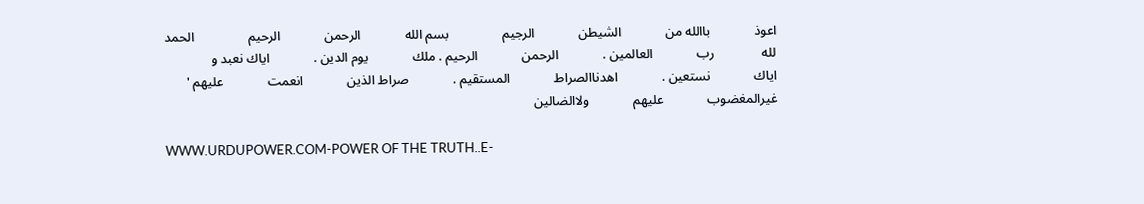اعوذ             باالله من             الشيطن             الرجيم                بسم الله             الرحمن             الرحيم                الحمد لله              رب             العالمين .             الرحمن             الرحيم . ملك             يوم الدين .             اياك نعبد و             اياك             نستعين .             اهدناالصراط             المستقيم .             صراط الذين             انعمت             عليهم '             غيرالمغضوب             عليهم             ولاالضالين

WWW.URDUPOWER.COM-POWER OF THE TRUTH..E-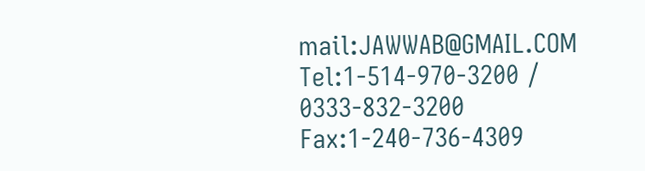mail:JAWWAB@GMAIL.COM     Tel:1-514-970-3200 / 0333-832-3200       Fax:1-240-736-4309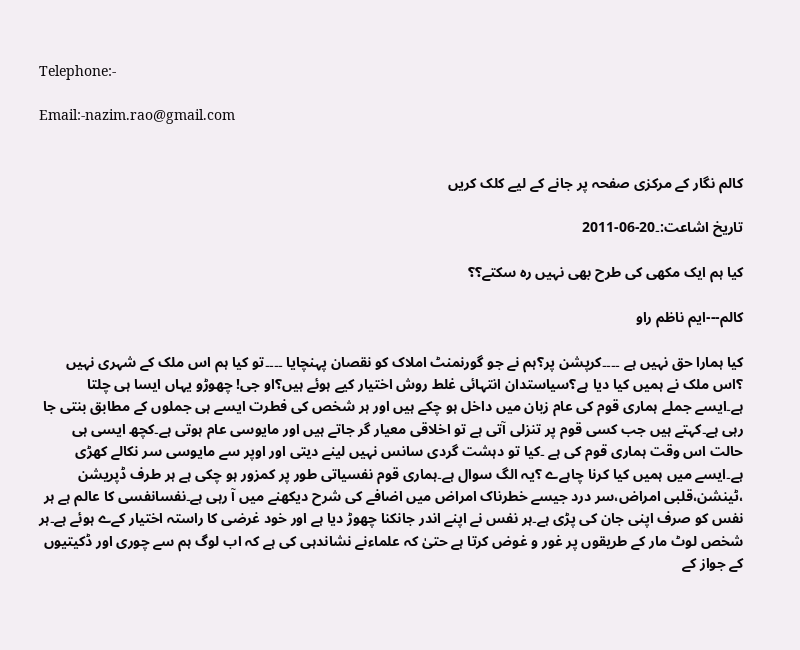Telephone:-

Email:-nazim.rao@gmail.com


کالم نگار کے مرکزی صفحہ پر جانے کے لیے کلک کریں

تاریخ اشاعت:۔20-06-2011

کیا ہم ایک مکھی کی طرح بھی نہیں رہ سکتے؟؟

کالم---ایم ناظم راو

کیا ہمارا حق نہیں ہے ۔۔۔۔کرپشن پر؟ہم نے جو گورنمنٹ املاک کو نقصان پہنچایا ۔۔۔۔تو کیا ہم اس ملک کے شہری نہیں ؟اس ملک نے ہمیں کیا دیا ہے؟سیاستدان انتہائی غلط روش اختیار کیے ہوئے ہیں؟او جی! چھوڑو یہاں ایسا ہی چلتا ہے۔ایسے جملے ہماری قوم کی عام زبان میں داخل ہو چکے ہیں اور ہر شخص کی فطرت ایسے ہی جملوں کے مطابق بنتی جا رہی ہے۔کہتے ہیں جب کسی قوم پر تنزلی آتی ہے تو اخلاقی معیار گر جاتے ہیں اور مایوسی عام ہوتی ہے۔کچھ ایسی ہی حالت اس وقت ہماری قوم کی ہے ۔کیا تو دہشت گردی سانس نہیں لینے دیتی اور اوپر سے مایوسی سر نکالے کھڑی ہے۔ایسے میں ہمیں کیا کرنا چاہےے ؟یہ الگ سوال ہے۔ہماری قوم نفسیاتی طور پر کمزور ہو چکی ہے ہر طرف ڈپریشن ،ٹینشن،قلبی امراض،سر درد جیسے خطرناک امراض میں اضافے کی شرح دیکھنے میں آ رہی ہے۔نفسانفسی کا عالم ہے ہر نفس کو صرف اپنی جان کی پڑی ہے۔ہر نفس نے اپنے اندر جانکنا چھوڑ دیا ہے اور خود غرضی کا راستہ اختیار کےے ہوئے ہے۔ہر شخص لوٹ مار کے طریقوں پر غور و غوض کرتا ہے حتیٰ کہ علماءنے نشاندہی کی ہے کہ اب لوگ ہم سے چوری اور ڈکیتیوں کے جواز کے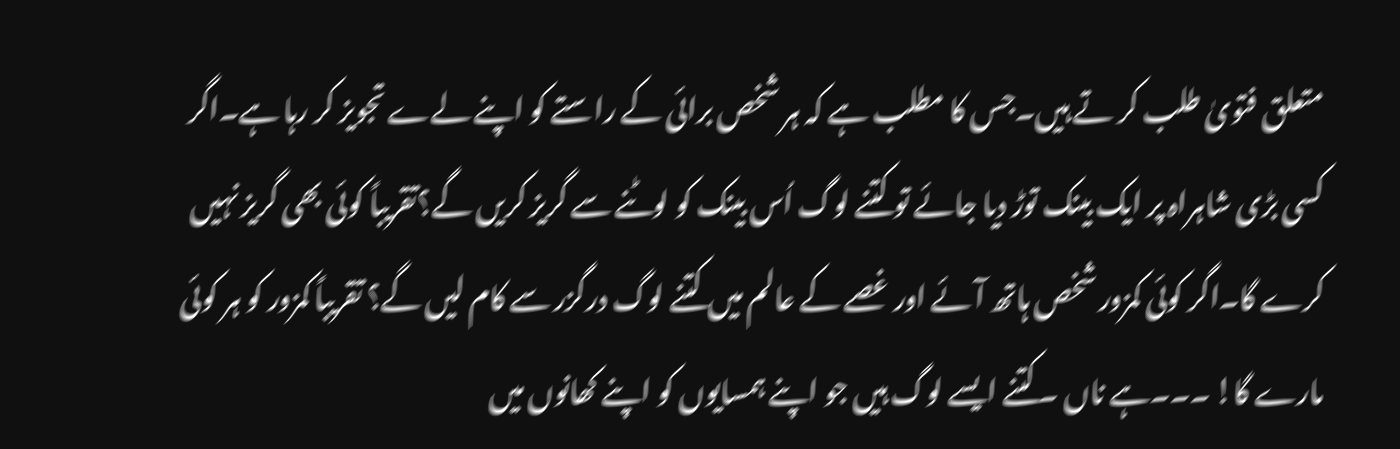متعلق فتویٰ طلب کر تے ہیں۔جس کا مطلب ہے کہ ہر شخص برائی کے راستے کو اپنے لےے تجویز کر رہا ہے۔اگر کسی بڑی شاہراہ پر ایک بینک توڑ دیا جائے تو کتنے لوگ اُس بینک کو لوٹنے سے گریز کریں گے؟تقریباً کوئی بھی گریز نہیں کرے گا۔اگر کوئی کمزور شخص ہاتھ آئے اور غصے کے عالم میں کتنے لوگ درگزر سے کام لیں گے؟ تقریباً کمزور کو ہر کوئی مارے گا! ۔۔۔ہے ناں ۔کتنے ایسے لوگ ہیں جو اپنے ہمسایوں کو اپنے کھانوں میں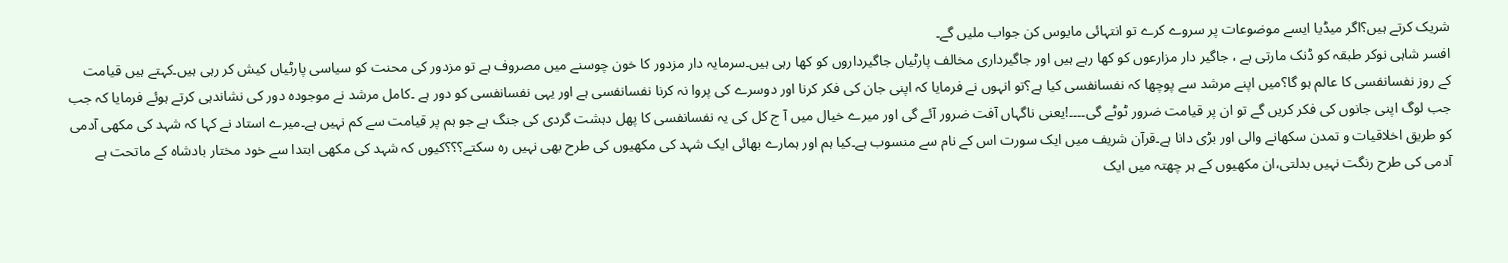شریک کرتے ہیں؟اگر میڈیا ایسے موضوعات پر سروے کرے تو انتہائی مایوس کن جواب ملیں گے۔
افسر شاہی نوکر طبقہ کو ڈنک مارتی ہے ، جاگیر دار مزارعوں کو کھا رہے ہیں اور جاگیرداری مخالف پارٹیاں جاگیرداروں کو کھا رہی ہیں۔سرمایہ دار مزدور کا خون چوسنے میں مصروف ہے تو مزدور کی محنت کو سیاسی پارٹیاں کیش کر رہی ہیں۔کہتے ہیں قیامت کے روز نفسانفسی کا عالم ہو گا؟میں اپنے مرشد سے پوچھا کہ نفسانفسی کیا ہے؟تو انہوں نے فرمایا کہ اپنی جان کی فکر کرنا اور دوسرے کی پروا نہ کرنا نفسانفسی ہے اور یہی نفسانفسی کو دور ہے ۔کامل مرشد نے موجودہ دور کی نشاندہی کرتے ہوئے فرمایا کہ جب جب لوگ اپنی جانوں کی فکر کریں گے تو ان پر قیامت ضرور ٹوٹے گی۔۔۔۔!یعنی ناگہاں آفت ضرور آئے گی اور میرے خیال میں آ ج کل کی یہ نفسانفسی کا پھل دہشت گردی کی جنگ ہے جو ہم پر قیامت سے کم نہیں ہے۔میرے استاد نے کہا کہ شہد کی مکھی آدمی کو طریق اخلاقیات و تمدن سکھانے والی اور بڑی دانا ہے۔قرآن شریف میں ایک سورت اس کے نام سے منسوب ہے۔کیا ہم اور ہمارے بھائی ایک شہد کی مکھیوں کی طرح بھی نہیں رہ سکتے؟؟؟کیوں کہ شہد کی مکھی ابتدا سے خود مختار بادشاہ کے ماتحت ہے آدمی کی طرح رنگت نہیں بدلتی،ان مکھیوں کے ہر چھتہ میں ایک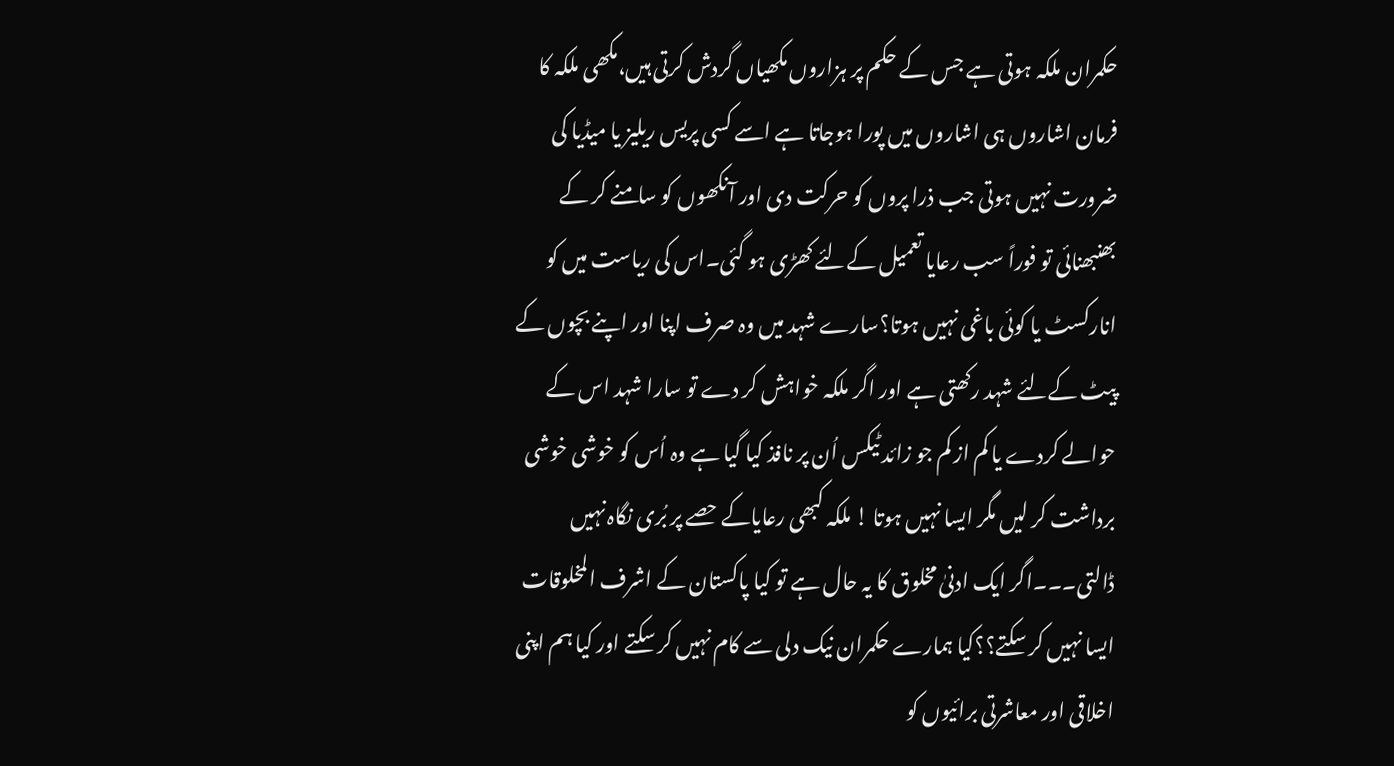حکمران ملکہ ہوتی ہے جس کے حکم پر ہزاروں مکھیاں گردش کرتی ہیں،مکھی ملکہ کا فرمان اشاروں ہی اشاروں میں پورا ہوجاتا ہے اسے کسی پریس ریلیز یا میڈیا کی ضرورت نہیں ہوتی جب ذرا پروں کو حرکت دی اور آنکھوں کو سامنے کر کے بھنبھنائی تو فوراً سب رعایا تعمیل کےلئے کھڑی ہو گئی۔اس کی ریاست میں کو انارکسٹ یا کوئی باغی نہیں ہوتا؟سارے شہد میں وہ صرف اپنا اور اپنے بچوں کے پیٹ کےلئے شہد رکھتی ہے اور اگر ملکہ خواہش کر دے تو سارا شہد اس کے حوالے کردے یا کم از کم جو زائد ٹیکس اُن پر نافذ کیا گیا ہے وہ اُس کو خوشی خوشی برداشت کر لیں مگر ایسا نہیں ہوتا ! ملکہ کبھی رعایاکے حصے پر بُری نگاہ نہیں ڈالتی۔۔۔اگر ایک ادنیٰ مخلوق کا یہ حال ہے تو کیا پاکستان کے اشرف المخلوقات ایسا نہیں کر سکتے؟؟کیا ہمارے حکمران نیک دلی سے کام نہیں کر سکتے اور کیا ہم اپنی اخلاقی اور معاشرتی برائیوں کو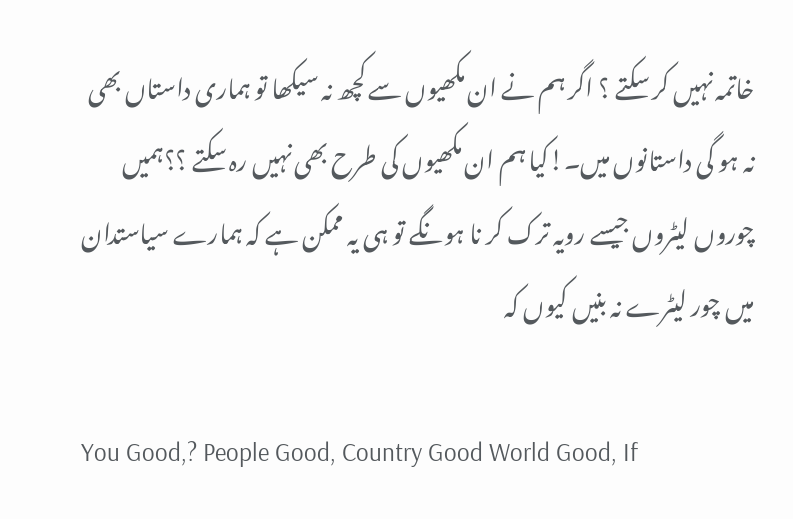خاتمہ نہیں کر سکتے ؟ اگر ہم نے ان مکھیوں سے کچھ نہ سیکھا تو ہماری داستاں بھی نہ ہو گی داستانوں میں۔!کیا ہم ان مکھیوں کی طرح بھی نہیں رہ سکتے ؟؟ہمیں چوروں لیٹروں جیسے رویہ ترک کر نا ہونگے تو ہی یہ ممکن ہے کہ ہمارے سیاستدان میں چور لیٹرے نہ بنیں کیوں کہ

You Good,? People Good, Country Good World Good, If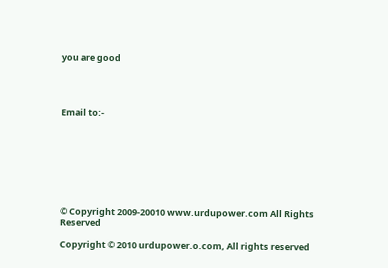you are good




Email to:-








© Copyright 2009-20010 www.urdupower.com All Rights Reserved

Copyright © 2010 urdupower.o.com, All rights reserved